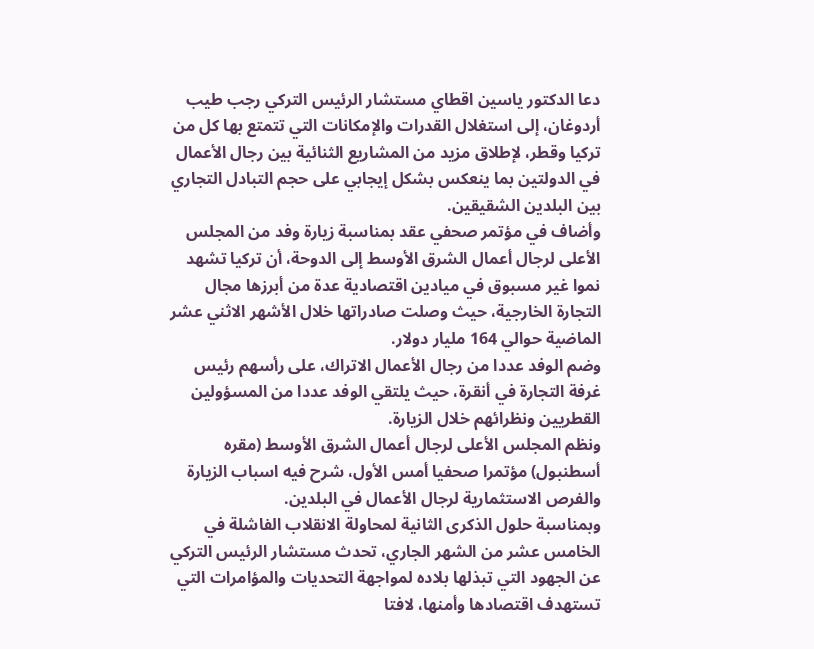دعا الدكتور ياسين اقطاي مستشار الرئيس التركي رجب طيب أردوغان، إلى استغلال القدرات والإمكانات التي تتمتع بها كل من تركيا وقطر، لإطلاق مزيد من المشاريع الثنائية بين رجال الأعمال في الدولتين بما ينعكس بشكل إيجابي على حجم التبادل التجاري بين البلدين الشقيقين.
وأضاف في مؤتمر صحفي عقد بمناسبة زيارة وفد من المجلس الأعلى لرجال أعمال الشرق الأوسط إلى الدوحة، أن تركيا تشهد نموا غير مسبوق في ميادين اقتصادية عدة من أبرزها مجال التجارة الخارجية، حيث وصلت صادراتها خلال الأشهر الاثني عشر الماضية حوالي 164 مليار دولار.
وضم الوفد عددا من رجال الأعمال الاتراك، على رأسهم رئيس غرفة التجارة في أنقرة، حيث يلتقي الوفد عددا من المسؤولين القطريين ونظرائهم خلال الزيارة.
ونظم المجلس الأعلى لرجال أعمال الشرق الأوسط (مقره أسطنبول) مؤتمرا صحفيا أمس الأول، شرح فيه اسباب الزيارة والفرص الاستثمارية لرجال الأعمال في البلدين.
وبمناسبة حلول الذكرى الثانية لمحاولة الانقلاب الفاشلة في الخامس عشر من الشهر الجاري، تحدث مستشار الرئيس التركي عن الجهود التي تبذلها بلاده لمواجهة التحديات والمؤامرات التي تستهدف اقتصادها وأمنها، لافتا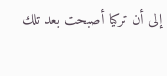إلى أن تركيا أصبحت بعد تلك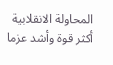المحاولة الانقلابية أكثر قوة وأشد عزما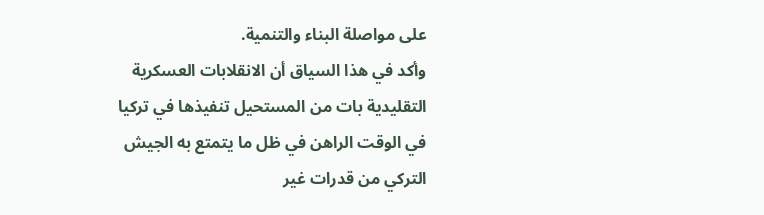على مواصلة البناء والتنمية.
وأكد في هذا السياق أن الانقلابات العسكرية التقليدية بات من المستحيل تنفيذها في تركيا في الوقت الراهن في ظل ما يتمتع به الجيش التركي من قدرات غير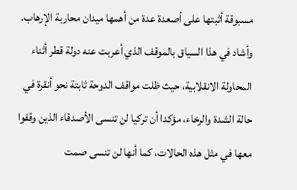مسبوقة أثبتها على أصعدة عدة من أهمها ميدان محاربة الإرهاب. وأشاد في هذا السياق بالموقف الذي أعربت عنه دولة قطر أثناء المحاولة الانقلابية، حيث ظلت مواقف الدوحة ثابتة نحو أنقرة في حالة الشدة والرخاء، مؤكدا أن تركيا لن تنسى الأصدقاء الذين وقفوا معها في مثل هذه الحالات، كما أنها لن تنسى صمت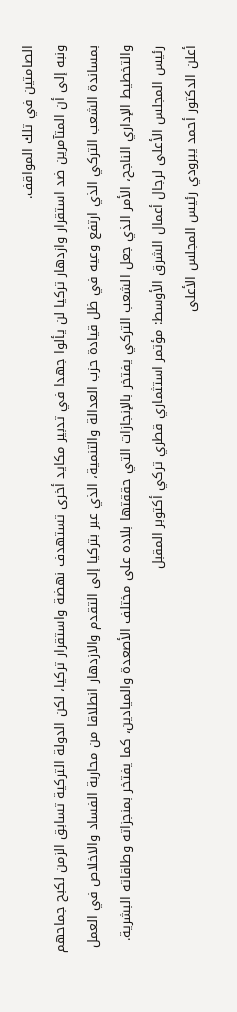الصامتين في تلك المواقف.
ونبه إلى أن المتآمرين ضد استقرار وازدهار تركيا لن يألوا جهدا في تدبير مكايد أخرى تستهدف نهضة واستقرار تركيا، لكن الدولة التركية تسابق الزمن لكبح جماحهم بمساندة الشعب التركي الذي ارتفع وعيه في ظل قيادة حزب العدالة والتنمية، الذي عبر بتركيا إلى التقدم والازدهار انطلاقا من محاربة الفساد والاخلاص في العمل والتخطيط الإداري الناجح، الأمر الذي جعل الشعب التركي يفتخر بالإنجازات التي حققتها بلاده على مختلف الأصعدة والميادين، كما يفتخر بمنجزاته وطاقاته البشرية.
رئيس المجلس الأعلى لرجال أعمال الشرق الأوسط: مؤتمر استثماري قطري تركي أكتوبر المقبل
أعلن الدكتور أحمد يبرودي رئيس المجلس الأعلى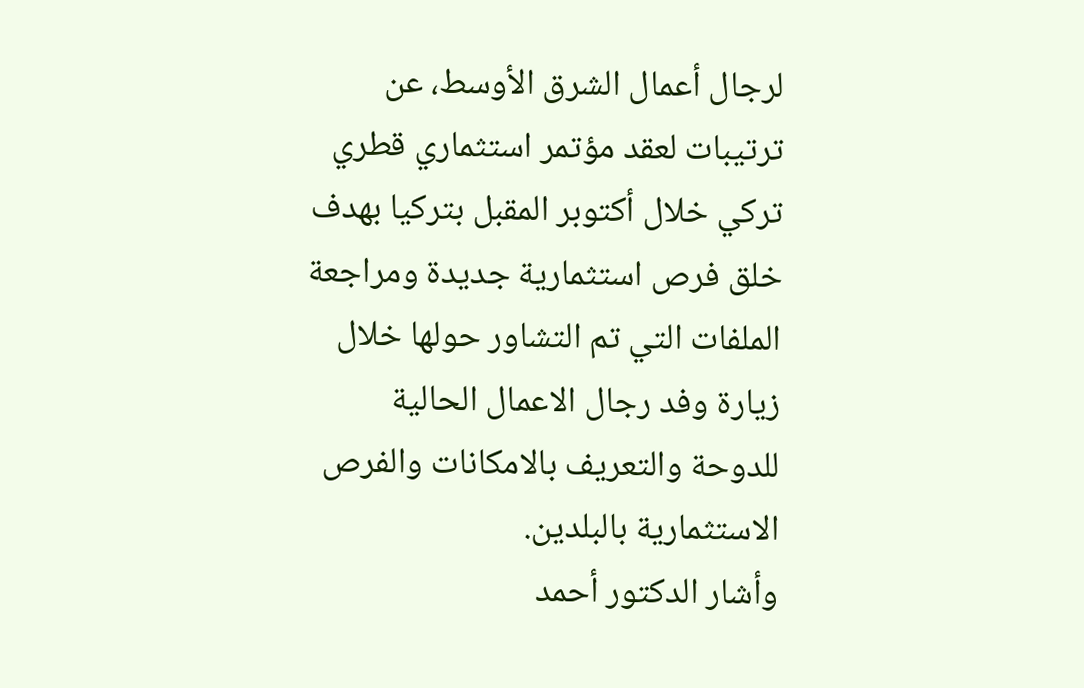لرجال أعمال الشرق الأوسط، عن ترتيبات لعقد مؤتمر استثماري قطري تركي خلال أكتوبر المقبل بتركيا بهدف خلق فرص استثمارية جديدة ومراجعة الملفات التي تم التشاور حولها خلال زيارة وفد رجال الاعمال الحالية للدوحة والتعريف بالامكانات والفرص الاستثمارية بالبلدين.
وأشار الدكتور أحمد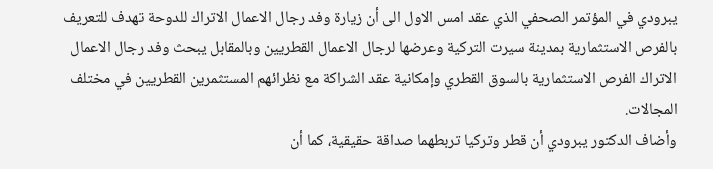يبرودي في المؤتمر الصحفي الذي عقد امس الاول الى أن زيارة وفد رجال الاعمال الاتراك للدوحة تهدف للتعريف بالفرص الاستثمارية بمدينة سيرت التركية وعرضها لرجال الاعمال القطريين وبالمقابل يبحث وفد رجال الاعمال الاتراك الفرص الاستثمارية بالسوق القطري وإمكانية عقد الشراكة مع نظرائهم المستثمرين القطريين في مختلف المجالات.
وأضاف الدكتور يبرودي أن قطر وتركيا تربطهما صداقة حقيقية، كما أن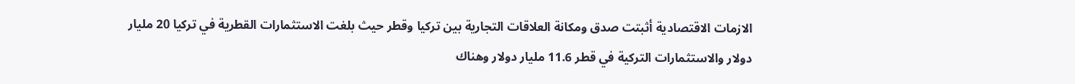الازمات الاقتصادية أثبتت صدق ومكانة العلاقات التجارية بين تركيا وقطر حيث بلغت الاستثمارات القطرية في تركيا 20 مليار دولار والاستثمارات التركية في قطر 11.6 مليار دولار وهناك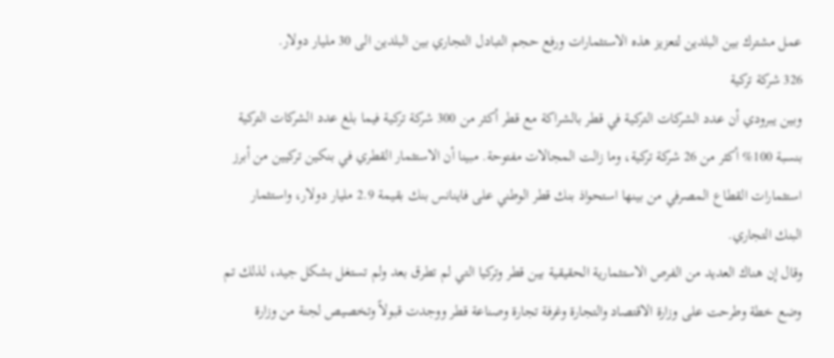عمل مشترك بين البلدين لتعزيز هذه الاستثمارات ورفع حجم التبادل التجاري بين البلدين الى 30 مليار دولار.
326 شركة تركية
وبين يبرودي أن عدد الشركات التركية في قطر بالشراكة مع قطر أكثر من 300 شركة تركية فيما بلغ عدد الشركات التركية بنسبة 100% أكثر من 26 شركة تركية، وما زالت المجالات مفتوحة. مبينا أن الاستثمار القطري في بنكين تركيين من أبرز استثمارات القطاع المصرفي من بينها استحواذ بنك قطر الوطني على فاينانس بنك بقيمة 2.9 مليار دولار، واستثمار البنك التجاري.
وقال إن هناك العديد من الفرص الاستثمارية الحقيقية بين قطر وتركيا التي لم تطرق بعد ولم تستغل بشكل جيد، لذلك تم وضع خطة وطرحت على وزارة الاقتصاد والتجارة وغرفة تجارة وصناعة قطر ووجدت قبولاً وتخصيص لجنة من وزارة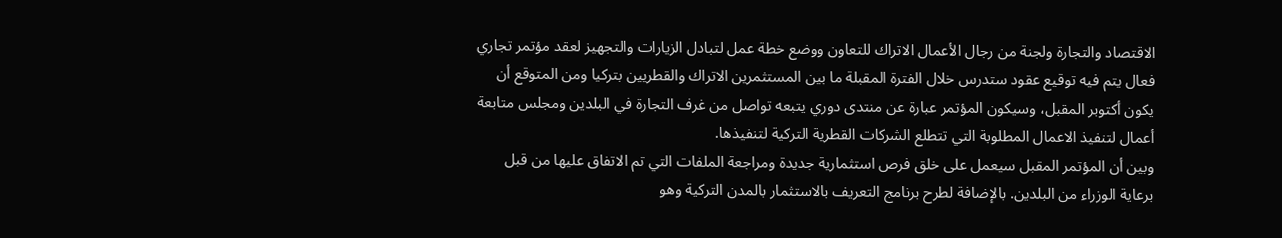الاقتصاد والتجارة ولجنة من رجال الأعمال الاتراك للتعاون ووضع خطة عمل لتبادل الزيارات والتجهيز لعقد مؤتمر تجاري فعال يتم فيه توقيع عقود ستدرس خلال الفترة المقبلة ما بين المستثمرين الاتراك والقطريين بتركيا ومن المتوقع أن يكون أكتوبر المقبل، وسيكون المؤتمر عبارة عن منتدى دوري يتبعه تواصل من غرف التجارة في البلدين ومجلس متابعة أعمال لتنفيذ الاعمال المطلوبة التي تتطلع الشركات القطرية التركية لتنفيذها.
وبين أن المؤتمر المقبل سيعمل على خلق فرص استثمارية جديدة ومراجعة الملفات التي تم الاتفاق عليها من قبل برعاية الوزراء من البلدين. بالإضافة لطرح برنامج التعريف بالاستثمار بالمدن التركية وهو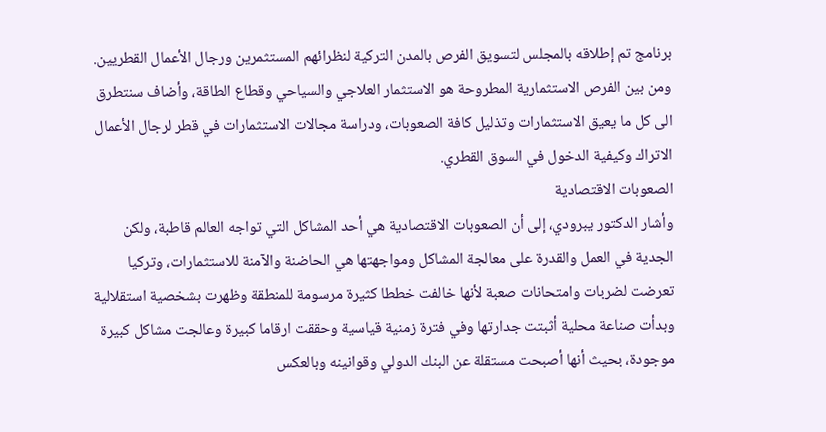برنامج تم إطلاقه بالمجلس لتسويق الفرص بالمدن التركية لنظرائهم المستثمرين ورجال الأعمال القطريين.
ومن بين الفرص الاستثمارية المطروحة هو الاستثمار العلاجي والسياحي وقطاع الطاقة، وأضاف سنتطرق الى كل ما يعيق الاستثمارات وتذليل كافة الصعوبات، ودراسة مجالات الاستثمارات في قطر لرجال الأعمال الاتراك وكيفية الدخول في السوق القطري.
الصعوبات الاقتصادية
وأشار الدكتور يبرودي، إلى أن الصعوبات الاقتصادية هي أحد المشاكل التي تواجه العالم قاطبة، ولكن الجدية في العمل والقدرة على معالجة المشاكل ومواجهتها هي الحاضنة والآمنة للاستثمارات، وتركيا تعرضت لضربات وامتحانات صعبة لأنها خالفت خططا كثيرة مرسومة للمنطقة وظهرت بشخصية استقلالية وبدأت صناعة محلية أثبتت جدارتها وفي فترة زمنية قياسية وحققت ارقاما كبيرة وعالجت مشاكل كبيرة موجودة، بحيث أنها أصبحت مستقلة عن البنك الدولي وقوانينه وبالعكس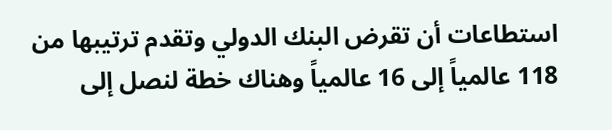استطاعات أن تقرض البنك الدولي وتقدم ترتيبها من 118 عالمياً إلى 16 عالمياً وهناك خطة لنصل إلى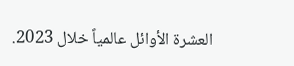العشرة الأوائل عالمياً خلال 2023.